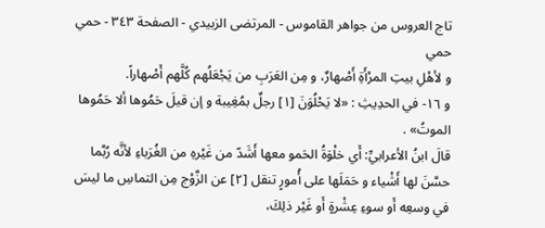تاج العروس من جواهر القاموس - المرتضى الزبيدي - الصفحة ٣٤٣ - حمي حمي
و لأهْلِ بيتِ المرْأَةِ أَصْهارٌ، و مِن العَرَبِ من يَجْعَلُهم كُلَّهم أَصْهاراً.
و ١٦- في الحدِيثِ : «لا يَحْلُوَنَ [١] رجلٌ بمُغِيبة و إن قيلَ حَمُوها ألا حَمُوها الموتُ» .
قالَ ابنُ الأعرابيِّ: أَي خلْوَةُ الحَمو معها أَشَدّ من غَيْرهِ من الغُرَباءِ لأنَّه رُبَّما حسَّنَ لها أَشْياء و حَمَلَها على أُمورٍ تنقل [٢] عن الزَّوْج مِن التماسِ ما ليسَ في وسعِه أَو سوءِ عِشْرةٍ أَو غَيْر ذلِكَ،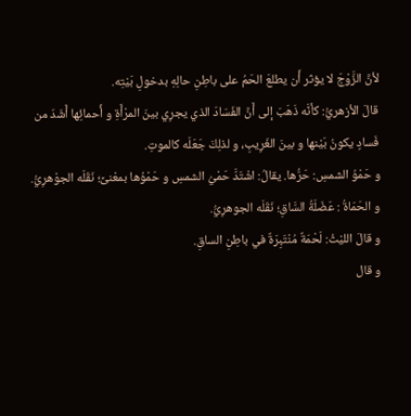لأنَّ الزَّوْجَ لا يؤثر أَن يطلعَ الحَمُ على باطِنِ حالِهِ بدخولِ بَيْتِه.
قالَ الأزهريُّ: كأنَّه ذَهَبَ إلى أَنَّ الفَسَادَ الذي يجرِي بينَ المرْأَةِ و أَحمائِها أَشَدّ من فَسادٍ يكونُ بَيْنها و بينَ الغَرِيبِ، و لذلِكَ جَعَلَه كالموتِ.
و حَمْوُ الشمسِ: حَرُّها. يقالُ: اشْتَدَّ حَمْيُ الشمسِ و حَمْوُها بمعْنىً؛ نَقَلَه الجوْهرِيُّ.
و الحَمَاةُ : عَضَلَةُ السَّاقِ؛ نَقَلَه الجوهرِيُّ.
و قالَ الليْثُ: لَحْمَةٌ مُنْتَبِرَةٌ في باطِنِ الساقِ.
و قال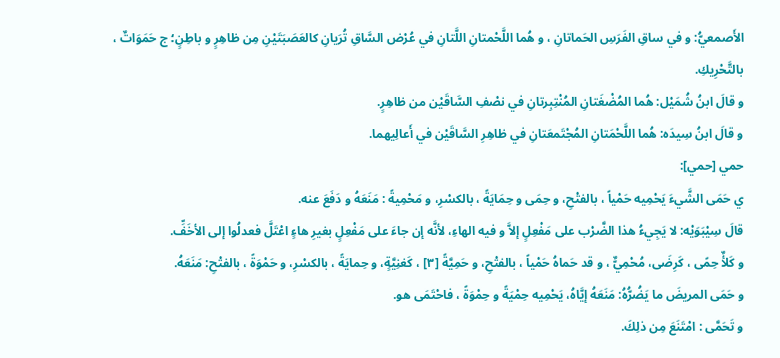الأَصمعيُّ: و في ساقِ الفَرَسِ الحَماتانِ ، و هُما اللَّحْمتانِ اللَّتانِ في عُرْض السَّاقِ تُرَيانِ كالعَصَبَتَيْنِ مِن ظاهِرٍ و باطِنٍ؛ ج حَمَوَاتٌ ، بالتَّحْرِيكِ.
و قالَ ابنُ شُمَيْل: هُما المُضْغَتانِ المُنْتِبِرتانِ في نصْفِ السَّاقَيْن من ظاهِرٍ.
و قالَ ابنُ سِيدَه: هُما اللَّحْمَتانِ المُجْتَمعَتانِ في ظاهِرِ السَّاقَيْن في أَعالِيهما.
حمي [حمي]:
ي حَمَى الشَّيءَ يَحْمِيه حَمْياً ، بالفتْحِ، و حِمَى و حِمَايَةً ، بالكسْرِ، و مَحْمِيةً : مَنَعَهُ و دَفَعَ عنه.
قالَ سِيْبَوَيْه: لا يَجِيءُ هذا الضَّرْب على مَفْعِلٍ إلاَّ و فيه الهاءِ، لأنَّه إن جاءَ على مَفْعِلٍ بغيرِ هاءٍ اعْتَلَّ فعدلُوا إلى الأخَفِّ.
و كَلأٌ حِمًى ، كَرِضَى، مُحْمِيٌّ ، و قد حَماهُ حَمْياً ، بالفتْحِ، و حَمِيَّةً [٣] ، كَغنِيَّةٍ، و حِمايَةً ، بالكسْرِ، و حَمْوَةً ، بالفتْحِ: مَنَعَهُ.
و حَمَى المريضَ ما يَضُرُّهُ: مَنَعَهُ إيَّاهُ، يَحْمِيه حِمْيَةً و حِمْوَةً ، فاحْتَمَى هو.
و تَحَمَّى : امْتَنَعَ مِن ذلِكَ.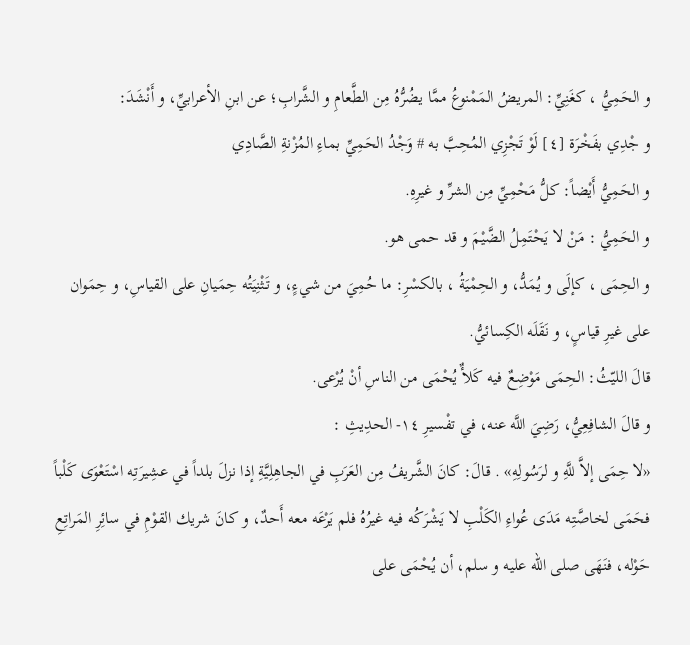و الحَمِيُّ ، كغَنِيِّ: المريضُ المَمْنوعُ ممَّا يضُرُّهُ مِن الطَّعامِ و الشَّرابِ؛ عن ابنِ الأعرابيِّ، و أَنْشَدَ:
و جْدِي بفَخْرَة [٤] لَوْ تَجْزِي المُحِبَّ به # وَجْدُ الحَمِيِّ بماءِ المُزْنةِ الصَّادِي
و الحَمِيُّ أَيْضاً: كلُّ مَحْمِيِّ مِن الشرِّ و غيرِهِ.
و الحَمِيُّ : مَنْ لا يَحْتَمِلُ الضَّيْمَ و قد حمى هو.
و الحِمَى ، كإلَى و يُمَدُّ، و الحِمْيَةُ ، بالكسْرِ: ما حُمِيَ من شيءٍ، و تَثْنِيَتُه حِمَيانِ على القياسِ، و حِمَوان على غيرِ قياسٍ، و نَقَلَه الكِسائيُّ.
قالَ الليّثُ: الحِمَى مَوْضِعٌ فيه كَلأٌ يُحْمَى من الناسِ أنْ يُرْعى.
و قالَ الشافِعِيُّ، رَضِيَ اللَّه عنه، في تفْسيرِ ١٤- الحدِيثِ :
«لا حِمَى إلاَّ للَّهِ و لرَسُولِهِ» . قالَ: كانَ الشَّريفُ مِن العَرَبِ في الجاهِلِيَّةِ إذا نزلَ بلداً في عشِيرَتِه اسْتَعْوَى كَلْباً فحَمَى لخاصَّتِه مَدَى عُواءِ الكَلْبِ لا يَشْرَكُه فيه غيرُهُ فلم يَرْعَه معه أَحدٌ، و كانَ شريك القوْمِ في سائِرِ المَراتِعِ حَوْله، فنَهَى صلى الله عليه و سلم، أن يُحْمَى على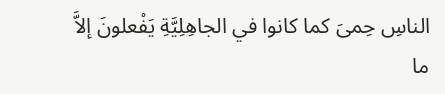الناسِ حِمىَ كما كانوا في الجاهِلِيَّةِ يَفْعلونَ إلاَّ ما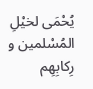يُحْمَى لخيْلِ المُسْلمين و رِكابِهِم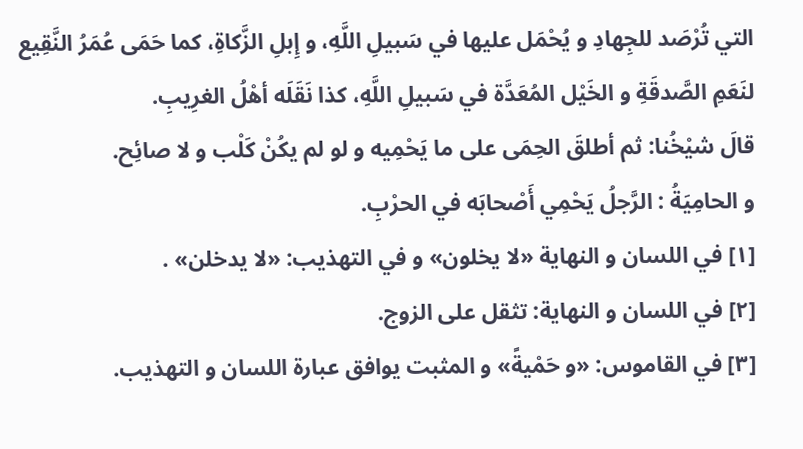التي تُرْصَد للجِهادِ و يُحْمَل عليها في سَبيلِ اللَّهِ، و إِبلِ الزَّكاةِ، كما حَمَى عُمَرُ النَّقِيع لنَعَمِ الصَّدقَةِ و الخَيْل المُعَدَّة في سَبيلِ اللَّهِ، كذا نَقَلَه أهْلُ الغرِيبِ.
قالَ شيْخُنا: ثم أطلقَ الحِمَى على ما يَحْمِيه و لو لم يكُنْ كَلْب و لا صائِح.
و الحامِيَةُ : الرَّجلُ يَحْمِي أَصْحابَه في الحرْبِ.
[١] في اللسان و النهاية «لا يخلون» و في التهذيب: «لا يدخلن» .
[٢] في اللسان و النهاية: تثقل على الزوج.
[٣] في القاموس: «و حَمْيةً» و المثبت يوافق عبارة اللسان و التهذيب.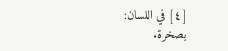[٤] في اللسان: بصخرة.